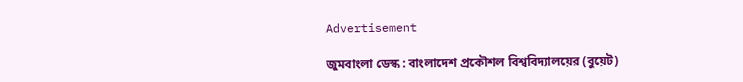Advertisement

জুমবাংলা ডেস্ক : বাংলাদেশ প্রকৌশল বিশ্ববিদ্যালয়ের (বুয়েট)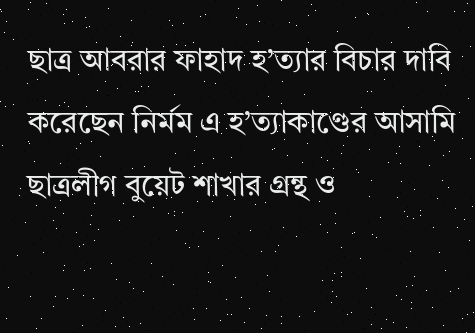ছাত্র আবরার ফাহাদ হ’ত্যার বিচার দাবি করেছেন নির্মম এ হ’ত্যাকাণ্ডের আসামি ছাত্রলীগ বুয়েট শাখার গ্রন্থ ও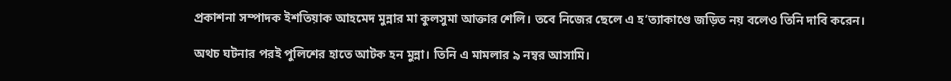প্রকাশনা সম্পাদক ইশতিয়াক আহমেদ মুন্নার মা কুলসুমা আক্তার শেলি। তবে নিজের ছেলে এ হ’ত্যাকাণ্ডে জড়িত নয় বলেও তিনি দাবি করেন।

অথচ ঘটনার পরই পুলিশের হাতে আটক হন মুন্না। তিনি এ মামলার ৯ নম্বর আসামি।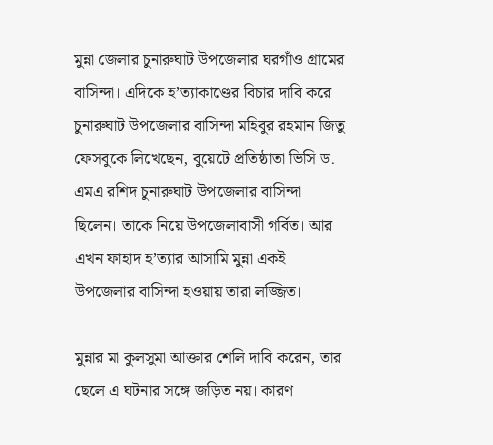মুন্না জেলার চুনারুঘাট উপজেলার ঘরগাঁও গ্রামের বাসিন্দা। এদিকে হ’ত্যাকাণ্ডের বিচার দাবি করে চুনারুঘাট উপজেলার বাসিন্দা মহিবুর রহমান জিতু ফেসবুকে লিখেছেন, বুয়েটে প্রতিষ্ঠাতা ভিসি ড. এমএ রশিদ চুনারুঘাট উপজেলার বাসিন্দা ছিলেন। তাকে নিয়ে উপজেলাবাসী গর্বিত। আর এখন ফাহাদ হ’ত্যার আসামি মুন্না একই উপজেলার বাসিন্দা হওয়ায় তারা লজ্জিত।

মুন্নার মা কুলসুমা আক্তার শেলি দাবি করেন, তার ছেলে এ ঘটনার সঙ্গে জড়িত নয়। কারণ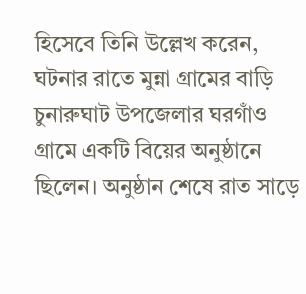হিসেবে তিনি উল্লেখ করেন, ঘটনার রাতে মুন্না গ্রামের বাড়ি চুনারুঘাট উপজেলার ঘরগাঁও গ্রামে একটি বিয়ের অনুষ্ঠানে ছিলেন। অনুষ্ঠান শেষে রাত সাড়ে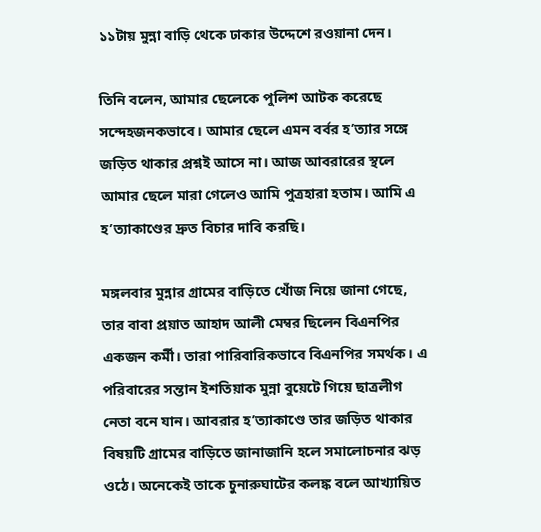১১টায় মুন্না বাড়ি থেকে ঢাকার উদ্দেশে রওয়ানা দেন।

তিনি বলেন, আমার ছেলেকে পুলিশ আটক করেছে সন্দেহজনকভাবে। আমার ছেলে এমন বর্বর হ’ত্যার সঙ্গে জড়িত থাকার প্রশ্নই আসে না। আজ আবরারের স্থলে আমার ছেলে মারা গেলেও আমি পুত্রহারা হতাম। আমি এ হ’ত্যাকাণ্ডের দ্রুত বিচার দাবি করছি।

মঙ্গলবার মুন্নার গ্রামের বাড়িতে খোঁজ নিয়ে জানা গেছে, তার বাবা প্রয়াত আহাদ আলী মেম্বর ছিলেন বিএনপির একজন কর্মী। তারা পারিবারিকভাবে বিএনপির সমর্থক। এ পরিবারের সন্তান ইশতিয়াক মুন্না বুয়েটে গিয়ে ছাত্রলীগ নেতা বনে যান। আবরার হ’ত্যাকাণ্ডে তার জড়িত থাকার বিষয়টি গ্রামের বাড়িতে জানাজানি হলে সমালোচনার ঝড় ওঠে। অনেকেই তাকে চুনারুঘাটের কলঙ্ক বলে আখ্যায়িত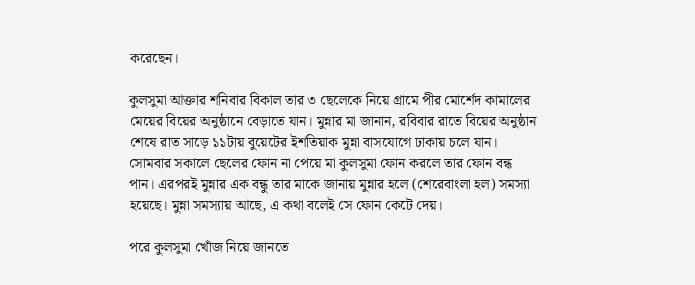করেছেন।

কুলসুমা আক্তার শনিবার বিকাল তার ৩ ছেলেকে নিয়ে গ্রামে পীর মোর্শেদ কামালের মেয়ের বিয়ের অনুষ্ঠানে বেড়াতে যান। মুন্নার মা জানান, রবিবার রাতে বিয়ের অনুষ্ঠান শেষে রাত সাড়ে ১১টায় বুয়েটের ইশতিয়াক মুন্না বাসযোগে ঢাকায় চলে যান। সোমবার সকালে ছেলের ফোন না পেয়ে মা কুলসুমা ফোন করলে তার ফোন বন্ধ পান। এরপরই মুন্নার এক বন্ধু তার মাকে জানায় মুন্নার হলে (শেরেবাংলা হল) সমস্যা হয়েছে। মুন্না সমস্যায় আছে, এ কথা বলেই সে ফোন কেটে দেয়।

পরে কুলসুমা খোঁজ নিয়ে জানতে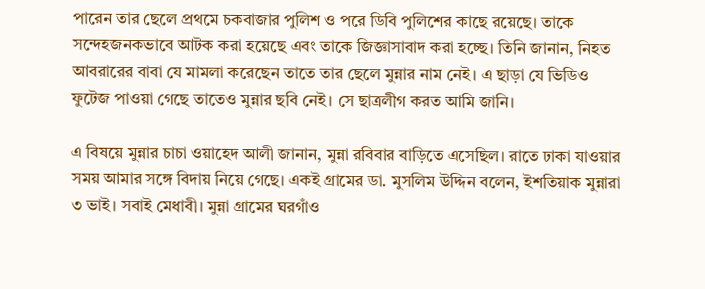পারেন তার ছেলে প্রথমে চকবাজার পুলিশ ও পরে ডিবি পুলিশের কাছে রয়েছে। তাকে সন্দেহজনকভাবে আটক করা হয়েছে এবং তাকে জিজ্ঞাসাবাদ করা হচ্ছে। তিনি জানান, নিহত আবরারের বাবা যে মামলা করেছেন তাতে তার ছেলে মুন্নার নাম নেই। এ ছাড়া যে ভিডিও ফুটেজ পাওয়া গেছে তাতেও মুন্নার ছবি নেই। সে ছাত্রলীগ করত আমি জানি।

এ বিষয়ে মুন্নার চাচা ওয়াহেদ আলী জানান, মুন্না রবিবার বাড়িতে এসেছিল। রাতে ঢাকা যাওয়ার সময় আমার সঙ্গে বিদায় নিয়ে গেছে। একই গ্রামের ডা. মুসলিম উদ্দিন বলেন, ইশতিয়াক মুন্নারা ৩ ভাই। সবাই মেধাবী। মুন্না গ্রামের ঘরগাঁও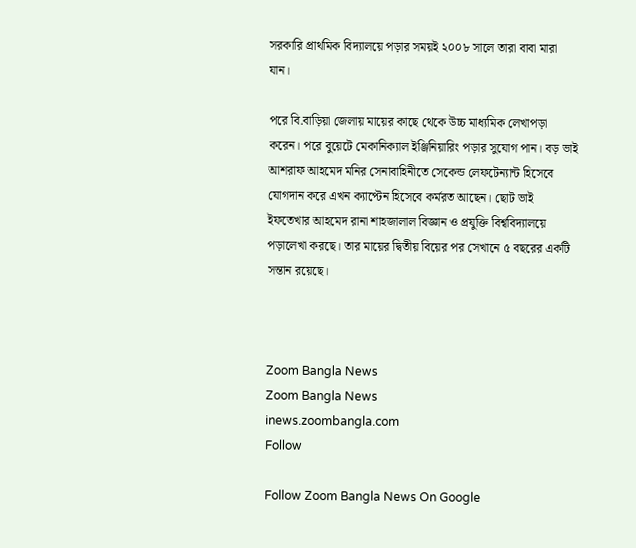সরকারি প্রাথমিক বিদ্যালয়ে পড়ার সময়ই ২০০৮ সালে তারা বাবা মারা যান।

পরে বি.বাড়িয়া জেলায় মায়ের কাছে থেকে উচ্চ মাধ্যমিক লেখাপড়া করেন। পরে বুয়েটে মেকানিক্যাল ইঞ্জিনিয়ারিং পড়ার সুযোগ পান। বড় ভাই আশরাফ আহমেদ মনির সেনাবাহিনীতে সেকেন্ড লেফটেন্যান্ট হিসেবে যোগদান করে এখন ক্যাপ্টেন হিসেবে কর্মরত আছেন। ছোট ভাই ইফতেখার আহমেদ রানা শাহজালাল বিজ্ঞান ও প্রযুক্তি বিশ্ববিদ্যালয়ে পড়ালেখা করছে। তার মায়ের দ্বিতীয় বিয়ের পর সেখানে ৫ বছরের একটি সন্তান রয়েছে।



Zoom Bangla News
Zoom Bangla News
inews.zoombangla.com
Follow

Follow Zoom Bangla News On Google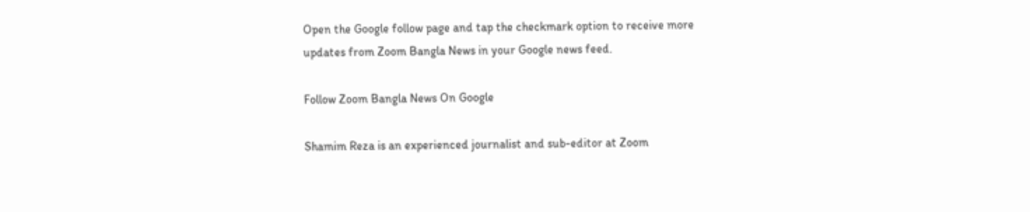Open the Google follow page and tap the checkmark option to receive more updates from Zoom Bangla News in your Google news feed.

Follow Zoom Bangla News On Google

Shamim Reza is an experienced journalist and sub-editor at Zoom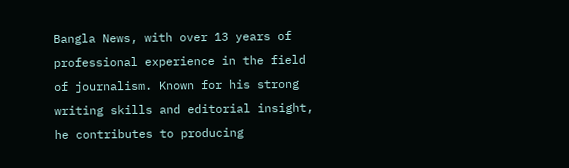Bangla News, with over 13 years of professional experience in the field of journalism. Known for his strong writing skills and editorial insight, he contributes to producing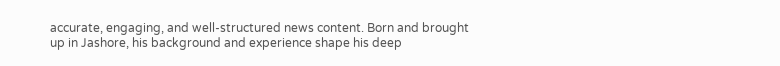accurate, engaging, and well-structured news content. Born and brought up in Jashore, his background and experience shape his deep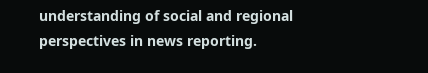understanding of social and regional perspectives in news reporting.